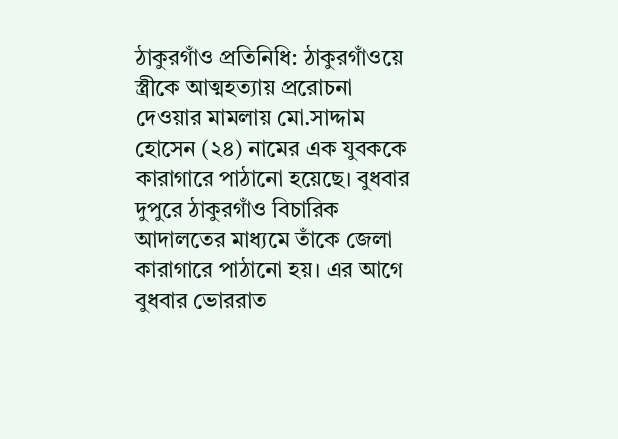ঠাকুরগাঁও প্রতিনিধি: ঠাকুরগাঁওয়ে স্ত্রীকে আত্মহত্যায় প্ররোচনা দেওয়ার মামলায় মো.সাদ্দাম হোসেন (২৪) নামের এক যুবককে কারাগারে পাঠানো হয়েছে। বুধবার দুপুরে ঠাকুরগাঁও বিচারিক আদালতের মাধ্যমে তাঁকে জেলা কারাগারে পাঠানো হয়। এর আগে বুধবার ভোররাত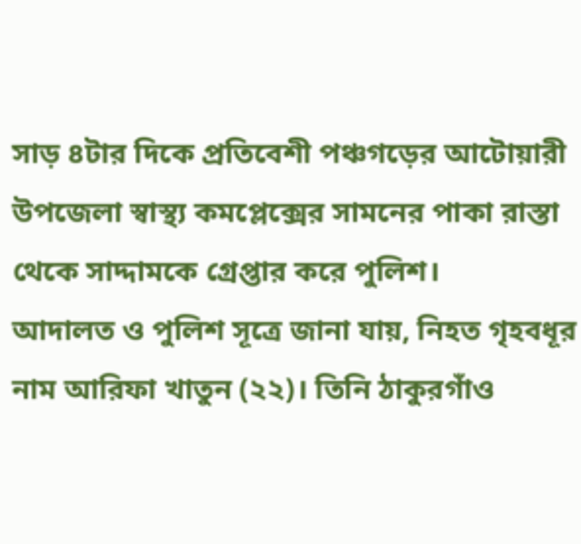সাড় ৪টার দিকে প্রতিবেশী পঞ্চগড়ের আটোয়ারী উপজেলা স্বাস্থ্য কমপ্লেক্সের সামনের পাকা রাস্তা থেকে সাদ্দামকে গ্রেপ্তার করে পুলিশ।
আদালত ও পুলিশ সূত্রে জানা যায়, নিহত গৃহবধূর নাম আরিফা খাতুন (২২)। তিনি ঠাকুরগাঁও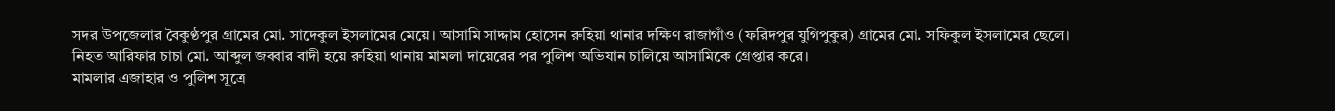সদর উপজেলার বৈকুণ্ঠপুর গ্রামের মো. সাদেকুল ইসলামের মেয়ে। আসামি সাদ্দাম হোসেন রুহিয়া থানার দক্ষিণ রাজাগাঁও (ফরিদপুর যুগিপুকুর) গ্রামের মো. সফিকুল ইসলামের ছেলে। নিহত আরিফার চাচা মো. আব্দুল জব্বার বাদী হয়ে রুহিয়া থানায় মামলা দায়েরের পর পুলিশ অভিযান চালিয়ে আসামিকে গ্রেপ্তার করে।
মামলার এজাহার ও পুলিশ সূত্রে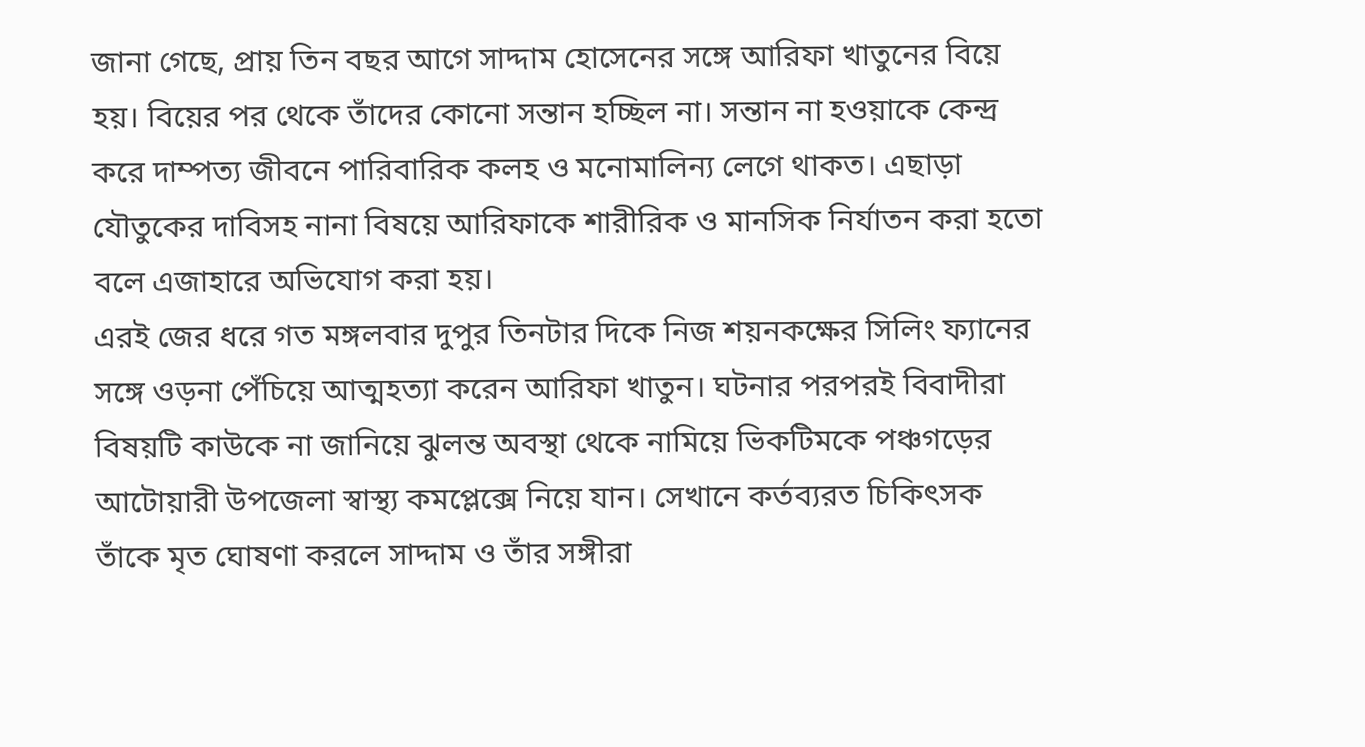জানা গেছে, প্রায় তিন বছর আগে সাদ্দাম হোসেনের সঙ্গে আরিফা খাতুনের বিয়ে হয়। বিয়ের পর থেকে তাঁদের কোনো সন্তান হচ্ছিল না। সন্তান না হওয়াকে কেন্দ্র করে দাম্পত্য জীবনে পারিবারিক কলহ ও মনোমালিন্য লেগে থাকত। এছাড়া যৌতুকের দাবিসহ নানা বিষয়ে আরিফাকে শারীরিক ও মানসিক নির্যাতন করা হতো বলে এজাহারে অভিযোগ করা হয়।
এরই জের ধরে গত মঙ্গলবার দুপুর তিনটার দিকে নিজ শয়নকক্ষের সিলিং ফ্যানের সঙ্গে ওড়না পেঁচিয়ে আত্মহত্যা করেন আরিফা খাতুন। ঘটনার পরপরই বিবাদীরা বিষয়টি কাউকে না জানিয়ে ঝুলন্ত অবস্থা থেকে নামিয়ে ভিকটিমকে পঞ্চগড়ের আটোয়ারী উপজেলা স্বাস্থ্য কমপ্লেক্সে নিয়ে যান। সেখানে কর্তব্যরত চিকিৎসক তাঁকে মৃত ঘোষণা করলে সাদ্দাম ও তাঁর সঙ্গীরা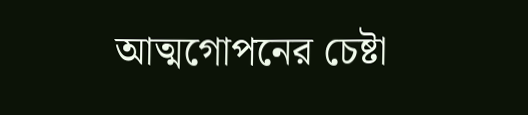আত্মগোপনের চেষ্টা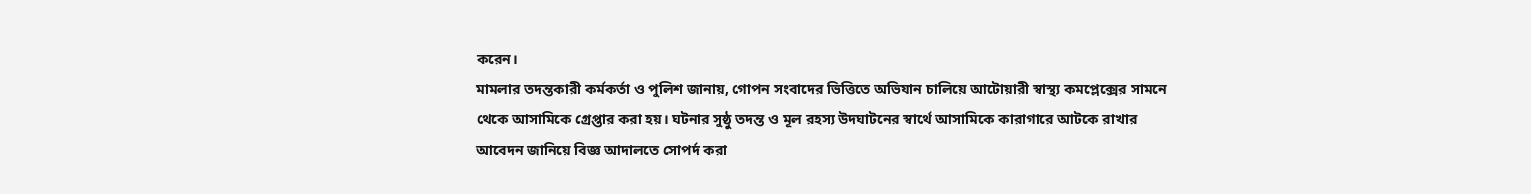করেন।
মামলার তদন্তকারী কর্মকর্তা ও পুলিশ জানায়, গোপন সংবাদের ভিত্তিতে অভিযান চালিয়ে আটোয়ারী স্বাস্থ্য কমপ্লেক্সের সামনে থেকে আসামিকে গ্রেপ্তার করা হয়। ঘটনার সুষ্ঠু তদন্ত ও মূল রহস্য উদঘাটনের স্বার্থে আসামিকে কারাগারে আটকে রাখার আবেদন জানিয়ে বিজ্ঞ আদালতে সোপর্দ করা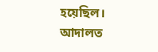হয়েছিল। আদালত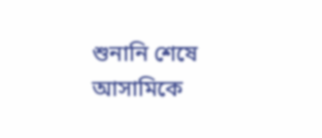শুনানি শেষে আসামিকে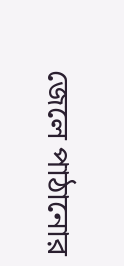জেলে পাঠানোর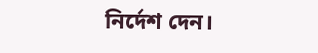নির্দেশ দেন।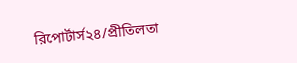রিপোর্টার্স২৪/প্রীতিলতা